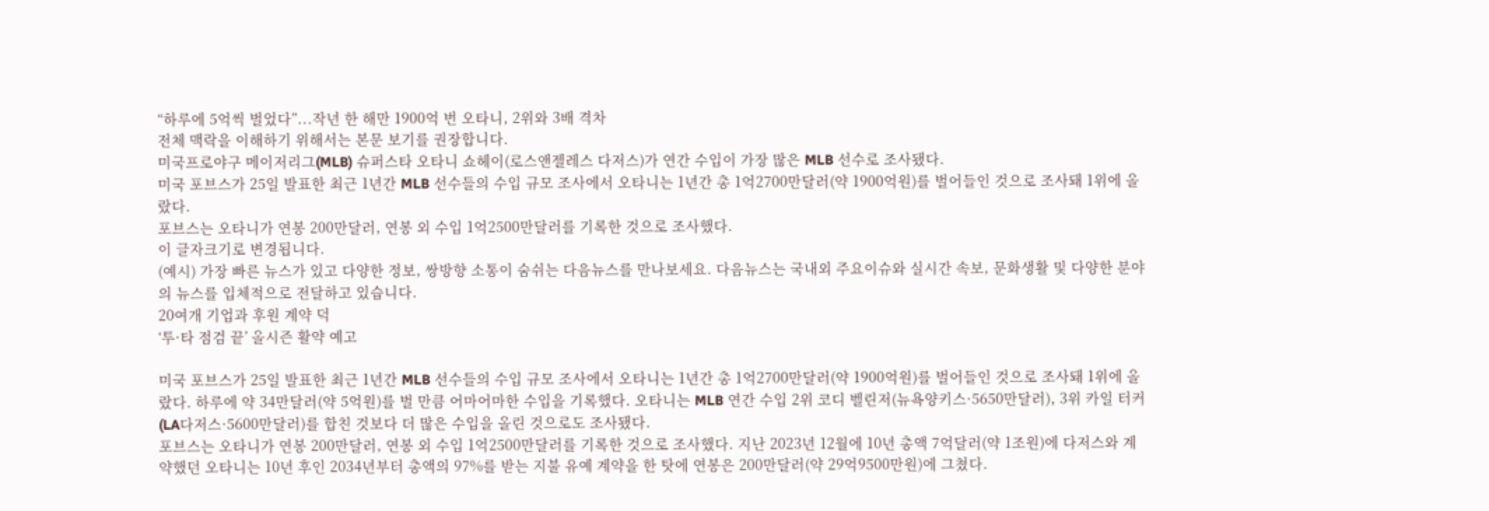“하루에 5억씩 벌었다”...작년 한 해만 1900억 번 오타니, 2위와 3배 격차
전체 맥락을 이해하기 위해서는 본문 보기를 권장합니다.
미국프로야구 메이저리그(MLB) 슈퍼스타 오타니 쇼헤이(로스앤젤레스 다저스)가 연간 수입이 가장 많은 MLB 선수로 조사됐다.
미국 포브스가 25일 발표한 최근 1년간 MLB 선수들의 수입 규모 조사에서 오타니는 1년간 총 1억2700만달러(약 1900억원)를 벌어들인 것으로 조사돼 1위에 올랐다.
포브스는 오타니가 연봉 200만달러, 연봉 외 수입 1억2500만달러를 기록한 것으로 조사했다.
이 글자크기로 변경됩니다.
(예시) 가장 빠른 뉴스가 있고 다양한 정보, 쌍방향 소통이 숨쉬는 다음뉴스를 만나보세요. 다음뉴스는 국내외 주요이슈와 실시간 속보, 문화생활 및 다양한 분야의 뉴스를 입체적으로 전달하고 있습니다.
20여개 기업과 후원 계약 덕
‘투·타 점검 끝’ 올시즌 활약 예고

미국 포브스가 25일 발표한 최근 1년간 MLB 선수들의 수입 규모 조사에서 오타니는 1년간 총 1억2700만달러(약 1900억원)를 벌어들인 것으로 조사돼 1위에 올랐다. 하루에 약 34만달러(약 5억원)를 벌 만큼 어마어마한 수입을 기록했다. 오타니는 MLB 연간 수입 2위 코디 벨린저(뉴욕양키스·5650만달러), 3위 카일 터커(LA다저스·5600만달러)를 합친 것보다 더 많은 수입을 올린 것으로도 조사됐다.
포브스는 오타니가 연봉 200만달러, 연봉 외 수입 1억2500만달러를 기록한 것으로 조사했다. 지난 2023년 12월에 10년 총액 7억달러(약 1조원)에 다저스와 계약했던 오타니는 10년 후인 2034년부터 총액의 97%를 받는 지불 유예 계약을 한 탓에 연봉은 200만달러(약 29억9500만원)에 그쳤다.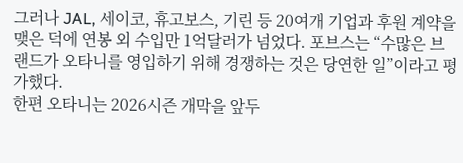그러나 JAL, 세이코, 휴고보스, 기린 등 20여개 기업과 후원 계약을 맺은 덕에 연봉 외 수입만 1억달러가 넘었다. 포브스는 “수많은 브랜드가 오타니를 영입하기 위해 경쟁하는 것은 당연한 일”이라고 평가했다.
한편 오타니는 2026시즌 개막을 앞두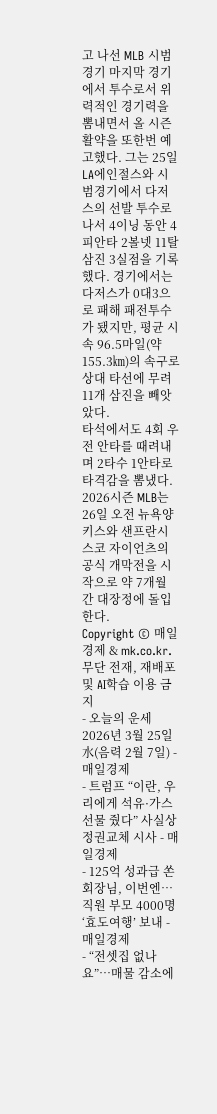고 나선 MLB 시범경기 마지막 경기에서 투수로서 위력적인 경기력을 뽐내면서 올 시즌 활약을 또한번 예고했다. 그는 25일 LA에인절스와 시범경기에서 다저스의 선발 투수로 나서 4이닝 동안 4피안타 2볼넷 11탈삼진 3실점을 기록했다. 경기에서는 다저스가 0대3으로 패해 패전투수가 됐지만, 평균 시속 96.5마일(약 155.3㎞)의 속구로 상대 타선에 무려 11개 삼진을 빼앗았다.
타석에서도 4회 우전 안타를 때려내며 2타수 1안타로 타격감을 뽐냈다. 2026시즌 MLB는 26일 오전 뉴욕양키스와 샌프란시스코 자이언츠의 공식 개막전을 시작으로 약 7개월 간 대장정에 돌입한다.
Copyright © 매일경제 & mk.co.kr. 무단 전재, 재배포 및 AI학습 이용 금지
- 오늘의 운세 2026년 3월 25일 水(음력 2월 7일) - 매일경제
- 트럼프 “이란, 우리에게 석유·가스 선물 줬다” 사실상 정권교체 시사 - 매일경제
- 125억 성과급 쏜 회장님, 이번엔…직원 부모 4000명 ‘효도여행’ 보내 - 매일경제
- “전셋집 없나요”…매물 감소에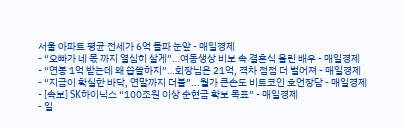서울 아파트 평균 전세가 6억 돌파 눈앞 - 매일경제
- “오빠가 네 몫 까지 열심히 살게”…여동생상 비보 속 결혼식 올린 배우 - 매일경제
- “연봉 1억 받는데 왜 씁쓸하지”…회장님은 21억, 격차 점점 더 벌어져 - 매일경제
- “지금이 확실한 바닥, 연말까지 더블”...월가 큰손도 비트코인 호언장담 - 매일경제
- [속보] SK하이닉스 “100조원 이상 순현금 확보 목표” - 매일경제
- 일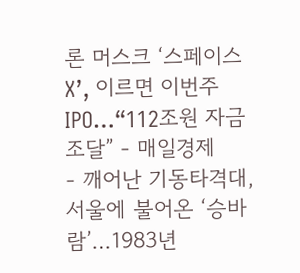론 머스크 ‘스페이스X’, 이르면 이번주 IPO…“112조원 자금 조달” - 매일경제
- 깨어난 기동타격대, 서울에 불어온 ‘승바람’…1983년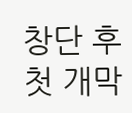창단 후 첫 개막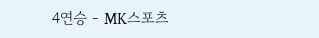4연승 - MK스포츠